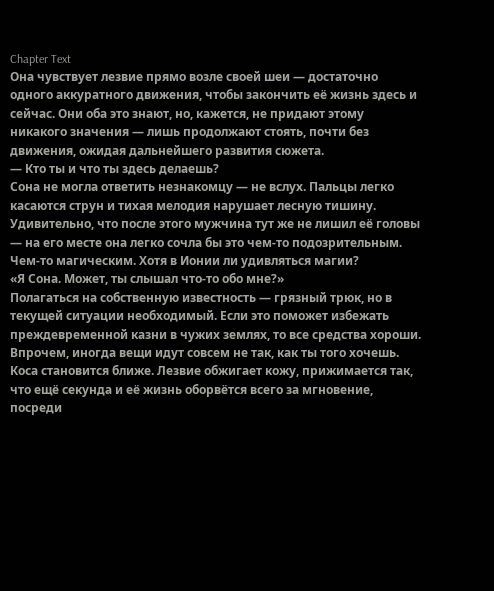Chapter Text
Она чувствует лезвие прямо возле своей шеи — достаточно одного аккуратного движения, чтобы закончить её жизнь здесь и сейчас. Они оба это знают, но, кажется, не придают этому никакого значения — лишь продолжают стоять, почти без движения, ожидая дальнейшего развития сюжета.
— Кто ты и что ты здесь делаешь?
Сона не могла ответить незнакомцу — не вслух. Пальцы легко касаются струн и тихая мелодия нарушает лесную тишину. Удивительно, что после этого мужчина тут же не лишил её головы — на его месте она легко сочла бы это чем-то подозрительным.
Чем-то магическим. Хотя в Ионии ли удивляться магии?
«Я Сона. Может, ты слышал что-то обо мне?»
Полагаться на собственную известность — грязный трюк, но в текущей ситуации необходимый. Если это поможет избежать преждевременной казни в чужих землях, то все средства хороши.
Впрочем, иногда вещи идут совсем не так, как ты того хочешь.
Коса становится ближе. Лезвие обжигает кожу, прижимается так, что ещё секунда и её жизнь оборвётся всего за мгновение, посреди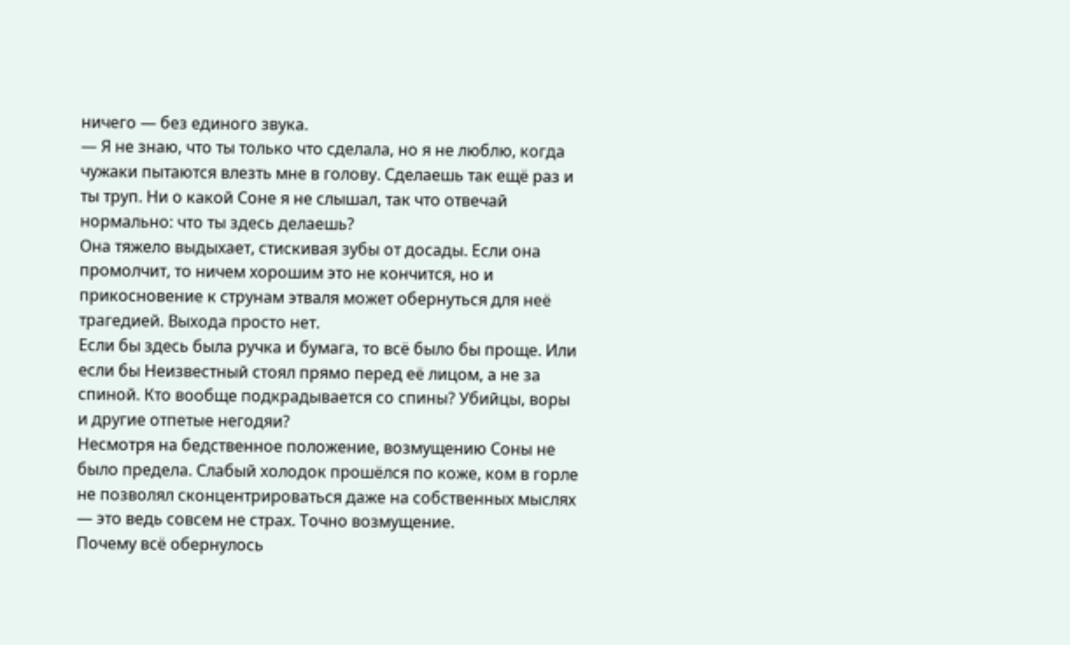ничего — без единого звука.
— Я не знаю, что ты только что сделала, но я не люблю, когда чужаки пытаются влезть мне в голову. Сделаешь так ещё раз и ты труп. Ни о какой Соне я не слышал, так что отвечай нормально: что ты здесь делаешь?
Она тяжело выдыхает, стискивая зубы от досады. Если она промолчит, то ничем хорошим это не кончится, но и прикосновение к струнам этваля может обернуться для неё трагедией. Выхода просто нет.
Если бы здесь была ручка и бумага, то всё было бы проще. Или если бы Неизвестный стоял прямо перед её лицом, а не за спиной. Кто вообще подкрадывается со спины? Убийцы, воры и другие отпетые негодяи?
Несмотря на бедственное положение, возмущению Соны не было предела. Слабый холодок прошёлся по коже, ком в горле не позволял сконцентрироваться даже на собственных мыслях — это ведь совсем не страх. Точно возмущение.
Почему всё обернулось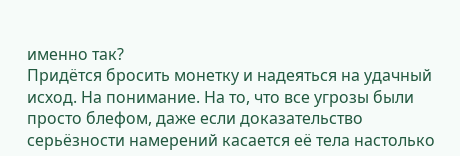именно так?
Придётся бросить монетку и надеяться на удачный исход. На понимание. На то, что все угрозы были просто блефом, даже если доказательство серьёзности намерений касается её тела настолько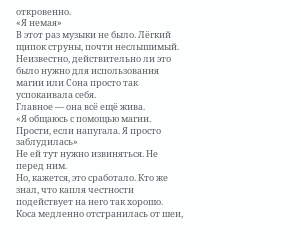откровенно.
«Я немая»
В этот раз музыки не было. Лёгкий щипок струны, почти неслышимый. Неизвестно, действительно ли это было нужно для использования магии или Сона просто так успокаивала себя.
Главное — она всё ещё жива.
«Я общаюсь с помощью магии. Прости, если напугала. Я просто заблудилась»
Не ей тут нужно извиняться. Не перед ним.
Но, кажется, это сработало. Кто же знал, что капля честности подействует на него так хорошо.
Коса медленно отстранилась от шеи,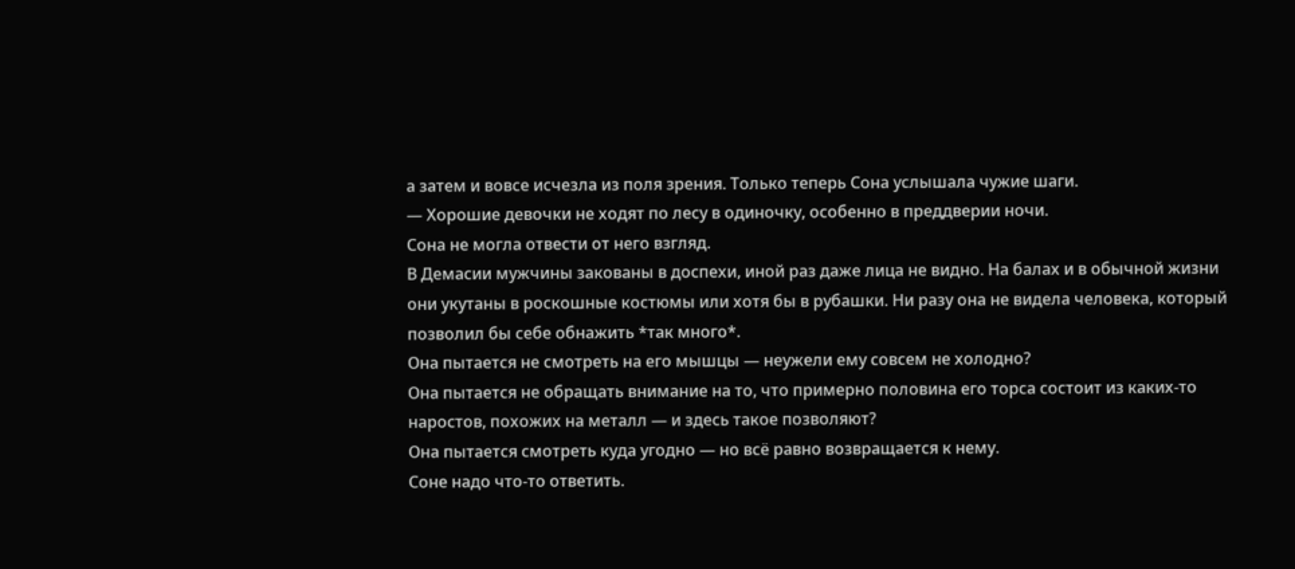а затем и вовсе исчезла из поля зрения. Только теперь Сона услышала чужие шаги.
— Хорошие девочки не ходят по лесу в одиночку, особенно в преддверии ночи.
Сона не могла отвести от него взгляд.
В Демасии мужчины закованы в доспехи, иной раз даже лица не видно. На балах и в обычной жизни они укутаны в роскошные костюмы или хотя бы в рубашки. Ни разу она не видела человека, который позволил бы себе обнажить *так много*.
Она пытается не смотреть на его мышцы — неужели ему совсем не холодно?
Она пытается не обращать внимание на то, что примерно половина его торса состоит из каких-то наростов, похожих на металл — и здесь такое позволяют?
Она пытается смотреть куда угодно — но всё равно возвращается к нему.
Соне надо что-то ответить.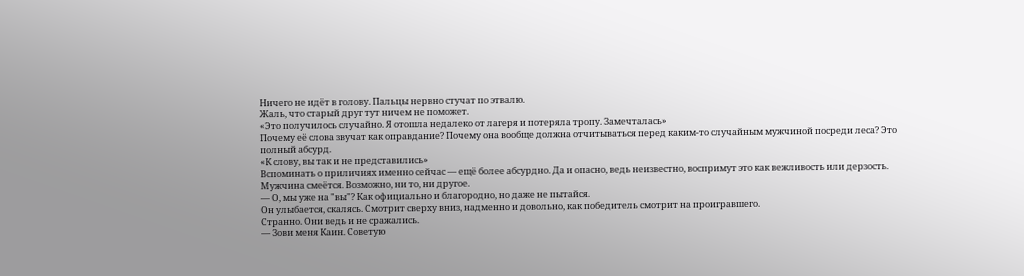Ничего не идёт в голову. Пальцы нервно стучат по этвалю.
Жаль, что старый друг тут ничем не поможет.
«Это получилось случайно. Я отошла недалеко от лагеря и потеряла тропу. Замечталась»
Почему её слова звучат как оправдание? Почему она вообще должна отчитываться перед каким-то случайным мужчиной посреди леса? Это полный абсурд.
«К слову, вы так и не представились»
Вспоминать о приличиях именно сейчас — ещё более абсурдно. Да и опасно, ведь неизвестно, воспримут это как вежливость или дерзость.
Мужчина смеётся. Возможно, ни то, ни другое.
— О, мы уже на "вы"? Как официально и благородно, но даже не пытайся.
Он улыбается, скалясь. Смотрит сверху вниз, надменно и довольно, как победитель смотрит на проигравшего.
Странно. Они ведь и не сражались.
— Зови меня Каин. Советую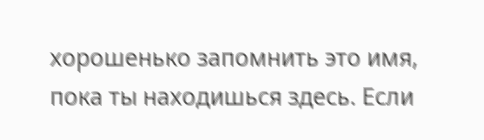хорошенько запомнить это имя, пока ты находишься здесь. Если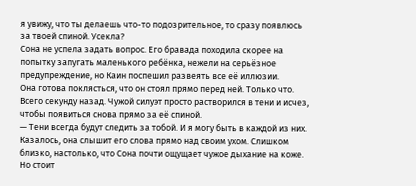я увижу, что ты делаешь что-то подозрительное, то сразу появлюсь за твоей спиной. Усекла?
Сона не успела задать вопрос. Его бравада походила скорее на попытку запугать маленького ребёнка, нежели на серьёзное предупреждение, но Каин поспешил развеять все её иллюзии.
Она готова поклясться, что он стоял прямо перед ней. Только что. Всего секунду назад. Чужой силуэт просто растворился в тени и исчез, чтобы появиться снова прямо за её спиной.
— Тени всегда будут следить за тобой. И я могу быть в каждой из них.
Казалось, она слышит его слова прямо над своим ухом. Слишком близко, настолько, что Сона почти ощущает чужое дыхание на коже. Но стоит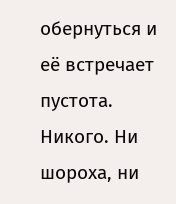обернуться и её встречает пустота.
Никого. Ни шороха, ни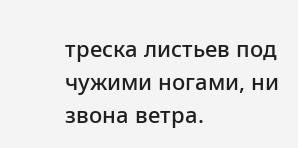треска листьев под чужими ногами, ни звона ветра.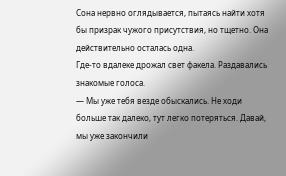Сона нервно оглядывается, пытаясь найти хотя бы призрак чужого присутствия, но тщетно. Она действительно осталась одна.
Где-то вдалеке дрожал свет факела. Раздавались знакомые голоса.
— Мы уже тебя везде обыскались. Не ходи больше так далеко, тут легко потеряться. Давай, мы уже закончили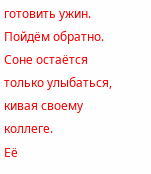готовить ужин. Пойдём обратно.
Соне остаётся только улыбаться, кивая своему коллеге.
Её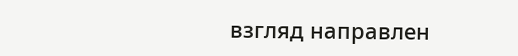взгляд направлен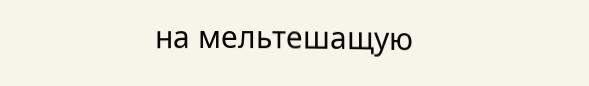на мельтешащую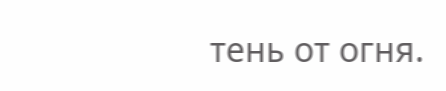тень от огня.